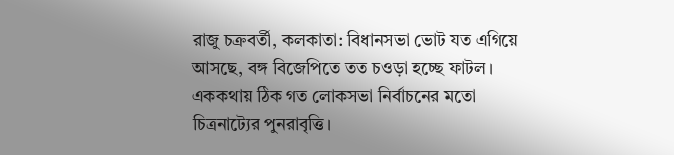রাজু চক্রবর্তী, কলকাতা: বিধানসভা ভোট যত এগিয়ে আসছে, বঙ্গ বিজেপিতে তত চওড়া হচ্ছে ফাটল। এককথায় ঠিক গত লোকসভা নির্বাচনের মতো চিত্রনাট্যের পুনরাবৃত্তি।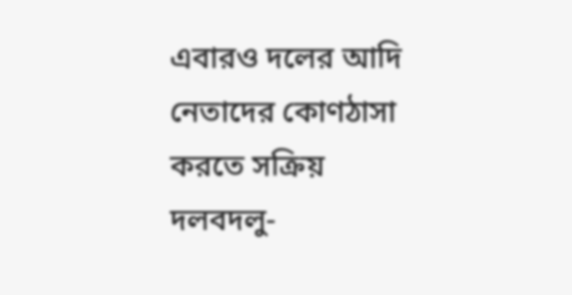এবারও দলের আদি নেতাদের কোণঠাসা করতে সক্রিয় দলবদলু-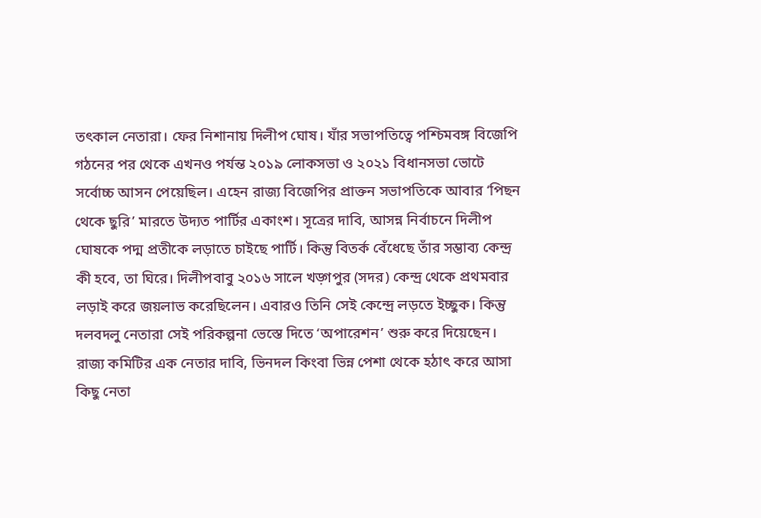তৎকাল নেতারা। ফের নিশানায় দিলীপ ঘোষ। যাঁর সভাপতিত্বে পশ্চিমবঙ্গ বিজেপি গঠনের পর থেকে এখনও পর্যন্ত ২০১৯ লোকসভা ও ২০২১ বিধানসভা ভোটে সর্বোচ্চ আসন পেয়েছিল। এহেন রাজ্য বিজেপির প্রাক্তন সভাপতিকে আবার ‘পিছন থেকে ছুরি’ মারতে উদ্যত পার্টির একাংশ। সূত্রের দাবি, আসন্ন নির্বাচনে দিলীপ ঘোষকে পদ্ম প্রতীকে লড়াতে চাইছে পার্টি। কিন্তু বিতর্ক বেঁধেছে তাঁর সম্ভাব্য কেন্দ্র কী হবে, তা ঘিরে। দিলীপবাবু ২০১৬ সালে খড়্গপুর (সদর) কেন্দ্র থেকে প্রথমবার লড়াই করে জয়লাভ করেছিলেন। এবারও তিনি সেই কেন্দ্রে লড়তে ইচ্ছুক। কিন্তু দলবদলু নেতারা সেই পরিকল্পনা ভেস্তে দিতে ‘অপারেশন’ শুরু করে দিয়েছেন। রাজ্য কমিটির এক নেতার দাবি, ভিনদল কিংবা ভিন্ন পেশা থেকে হঠাৎ করে আসা কিছু নেতা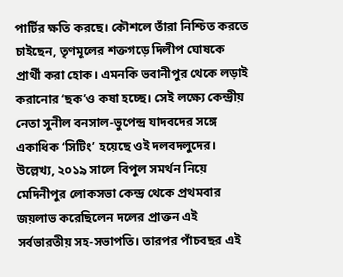পার্টির ক্ষতি করছে। কৌশলে তাঁরা নিশ্চিত করতে চাইছেন, তৃণমূলের শক্তগড়ে দিলীপ ঘোষকে প্রার্থী করা হোক। এমনকি ভবানীপুর থেকে লড়াই করানোর ‘ছক’ও কষা হচ্ছে। সেই লক্ষ্যে কেন্দ্রীয় নেতা সুনীল বনসাল-ভুপেন্দ্র যাদবদের সঙ্গে একাধিক ‘সিটিং’ হয়েছে ওই দলবদলুদের।
উল্লেখ্য, ২০১৯ সালে বিপুল সমর্থন নিয়ে মেদিনীপুর লোকসভা কেন্দ্র থেকে প্রথমবার জয়লাভ করেছিলেন দলের প্রাক্তন এই সর্বভারতীয় সহ-সভাপতি। তারপর পাঁচবছর এই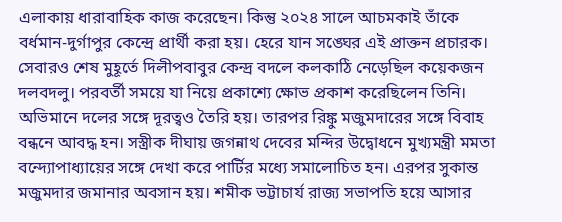এলাকায় ধারাবাহিক কাজ করেছেন। কিন্তু ২০২৪ সালে আচমকাই তাঁকে বর্ধমান-দুর্গাপুর কেন্দ্রে প্রার্থী করা হয়। হেরে যান সঙ্ঘের এই প্রাক্তন প্রচারক। সেবারও শেষ মুহূর্তে দিলীপবাবুর কেন্দ্র বদলে কলকাঠি নেড়েছিল কয়েকজন দলবদলু। পরবর্তী সময়ে যা নিয়ে প্রকাশ্যে ক্ষোভ প্রকাশ করেছিলেন তিনি। অভিমানে দলের সঙ্গে দূরত্বও তৈরি হয়। তারপর রিঙ্কু মজুমদারের সঙ্গে বিবাহ বন্ধনে আবদ্ধ হন। সস্ত্রীক দীঘায় জগন্নাথ দেবের মন্দির উদ্বোধনে মুখ্যমন্ত্রী মমতা বন্দ্যোপাধ্যায়ের সঙ্গে দেখা করে পার্টির মধ্যে সমালোচিত হন। এরপর সুকান্ত মজুমদার জমানার অবসান হয়। শমীক ভট্টাচার্য রাজ্য সভাপতি হয়ে আসার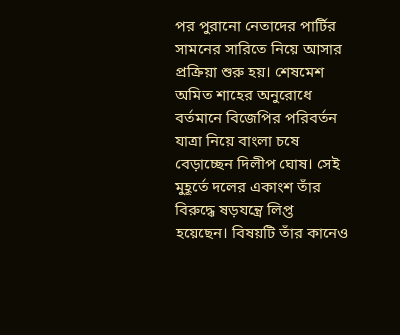পর পুরানো নেতাদের পার্টির সামনের সারিতে নিয়ে আসার প্রক্রিয়া শুরু হয়। শেষমেশ অমিত শাহের অনুরোধে বর্তমানে বিজেপির পরিবর্তন যাত্রা নিয়ে বাংলা চষে বেড়াচ্ছেন দিলীপ ঘোষ। সেই মুহূর্তে দলের একাংশ তাঁর বিরুদ্ধে ষড়যন্ত্রে লিপ্ত হয়েছেন। বিষয়টি তাঁর কানেও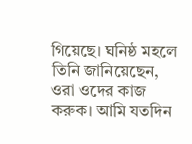গিয়েছে। ঘনিষ্ঠ মহলে তিনি জানিয়েছেন, ওরা ওদের কাজ করুক। আমি যতদিন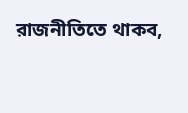রাজনীতিতে থাকব,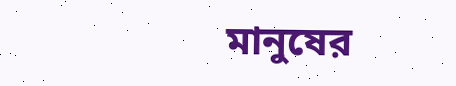মানুষের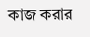কাজ করার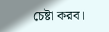চেষ্টা করব।